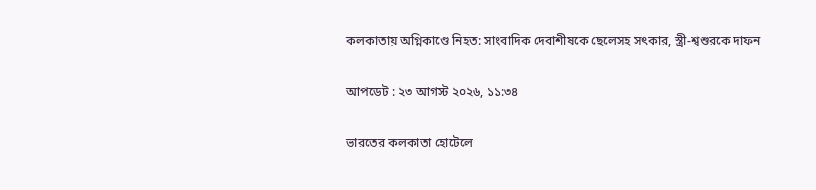কলকাতায় অগ্নিকাণ্ডে নিহত: সাংবাদিক দেবাশীষকে ছেলেসহ সৎকার, স্ত্রী-শ্বশুরকে দাফন

আপডেট : ২৩ আগস্ট ২০২৬, ১১:৩৪

ভারতের কলকাতা হোটেলে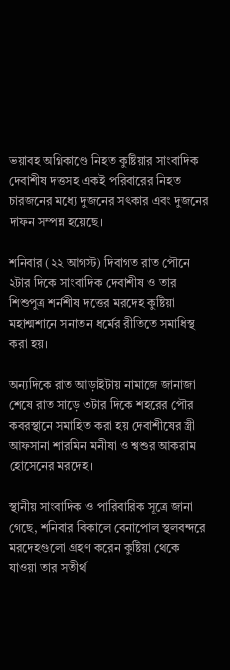ভয়াবহ অগ্নিকাণ্ডে নিহত কুষ্টিয়ার সাংবাদিক দেবাশীষ দত্তসহ একই পরিবারের নিহত চারজনের মধ্যে দুজনের সৎকার এবং দুজনের দাফন সম্পন্ন হয়েছে।

শনিবার (২২ আগস্ট) দিবাগত রাত পৌনে ২টার দিকে সাংবাদিক দেবাশীষ ও তার শিশুপুত্র শর্নশীষ দত্তের মরদেহ কুষ্টিয়া মহাশ্মশানে সনাতন ধর্মের রীতিতে সমাধিস্থ করা হয়।

অন্যদিকে রাত আড়াইটায় নামাজে জানাজা শেষে রাত সাড়ে ৩টার দিকে শহরের পৌর কবরস্থানে সমাহিত করা হয় দেবাশীষের স্ত্রী আফসানা শারমিন মনীষা ও শ্বশুর আকরাম হোসেনের মরদেহ।

স্থানীয় সাংবাদিক ও পারিবারিক সূত্রে জানা গেছে, শনিবার বিকালে বেনাপোল স্থলবন্দরে মরদেহগুলো গ্রহণ করেন কুষ্টিয়া থেকে যাওয়া তার সতীর্থ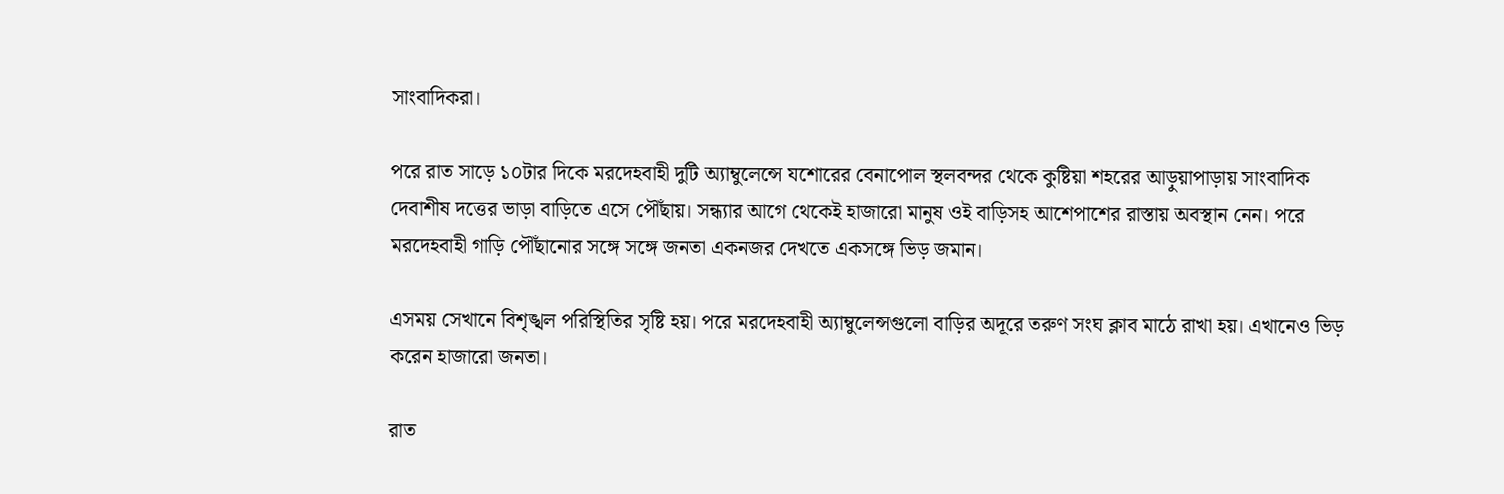সাংবাদিকরা।

পরে রাত সাড়ে ১০টার দিকে মরদেহবাহী দুটি অ্যাম্বুলেন্সে যশোরের বেনাপোল স্থলবন্দর থেকে কুষ্টিয়া শহরের আড়ুয়াপাড়ায় সাংবাদিক দেবাশীষ দত্তের ভাড়া বাড়িতে এসে পৌঁছায়। সন্ধ্যার আগে থেকেই হাজারো মানুষ ওই বাড়িসহ আশেপাশের রাস্তায় অবস্থান নেন। পরে মরদেহবাহী গাড়ি পৌঁছানোর সঙ্গে সঙ্গে জনতা একনজর দেখতে একসঙ্গে ভিড় জমান।

এসময় সেখানে বিশৃঙ্খল পরিস্থিতির সৃষ্টি হয়। পরে মরদেহবাহী অ্যাম্বুলেন্সগুলো বাড়ির অদূরে তরুণ সংঘ ক্লাব মাঠে রাখা হয়। এখানেও ভিড় করেন হাজারো জনতা।

রাত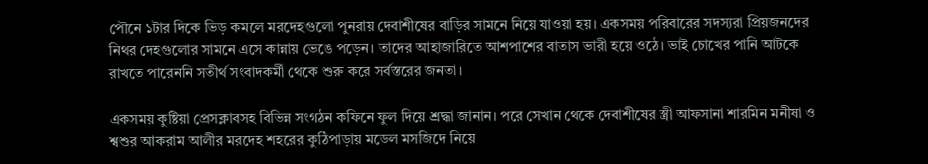পৌনে ১টার দিকে ভিড় কমলে মরদেহগুলো পুনরায় দেবাশীষের বাড়ির সামনে নিয়ে যাওয়া হয়। একসময় পরিবারের সদস্যরা প্রিয়জনদের নিথর দেহগুলোর সামনে এসে কান্নায় ভেঙে পড়েন। তাদের আহাজারিতে আশপাশের বাতাস ভারী হয়ে ওঠে। ভাই চোখের পানি আটকে রাখতে পারেননি সতীর্থ সংবাদকর্মী থেকে শুরু করে সর্বস্তরের জনতা।

একসময় কুষ্টিয়া প্রেসক্লাবসহ বিভিন্ন সংগঠন কফিনে ফুল দিয়ে শ্রদ্ধা জানান। পরে সেখান থেকে দেবাশীষের স্ত্রী আফসানা শারমিন মনীষা ও শ্বশুর আকরাম আলীর মরদেহ শহরের কুঠিপাড়ায় মডেল মসজিদে নিয়ে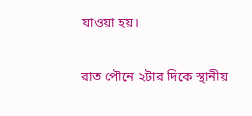যাওয়া হয়।

রাত পৌনে ২টার দিকে স্থানীয়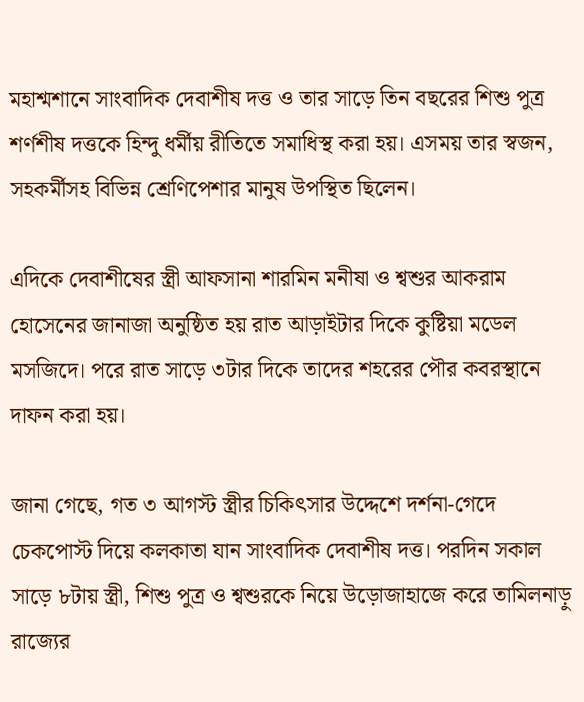মহাশ্মশানে সাংবাদিক দেবাশীষ দত্ত ও তার সাড়ে তিন বছরের শিশু পুত্র শর্ণশীষ দত্তকে হিন্দু ধর্মীয় রীতিতে সমাধিস্থ করা হয়। এসময় তার স্বজন, সহকর্মীসহ বিভিন্ন শ্রেণিপেশার মানুষ উপস্থিত ছিলেন।

এদিকে দেবাশীষের স্ত্রী আফসানা শারমিন মনীষা ও শ্বশুর আকরাম হোসেনের জানাজা অনুষ্ঠিত হয় রাত আড়াইটার দিকে কুষ্টিয়া মডেল মসজিদে। পরে রাত সাড়ে ৩টার দিকে তাদের শহরের পৌর কবরস্থানে দাফন করা হয়।

জানা গেছে, গত ৩ আগস্ট স্ত্রীর চিকিৎসার উদ্দেশে দর্শনা-গেদে চেকপোস্ট দিয়ে কলকাতা যান সাংবাদিক দেবাশীষ দত্ত। পরদিন সকাল সাড়ে ৮টায় স্ত্রী, শিশু পুত্র ও শ্বশুরকে নিয়ে উড়োজাহাজে করে তামিলনাড়ু রাজ্যের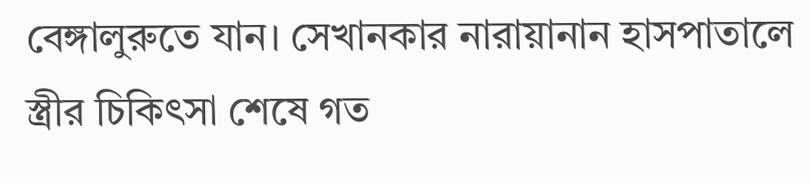বেঙ্গালুরুতে যান। সেখানকার নারায়ানান হাসপাতালে স্ত্রীর চিকিৎসা শেষে গত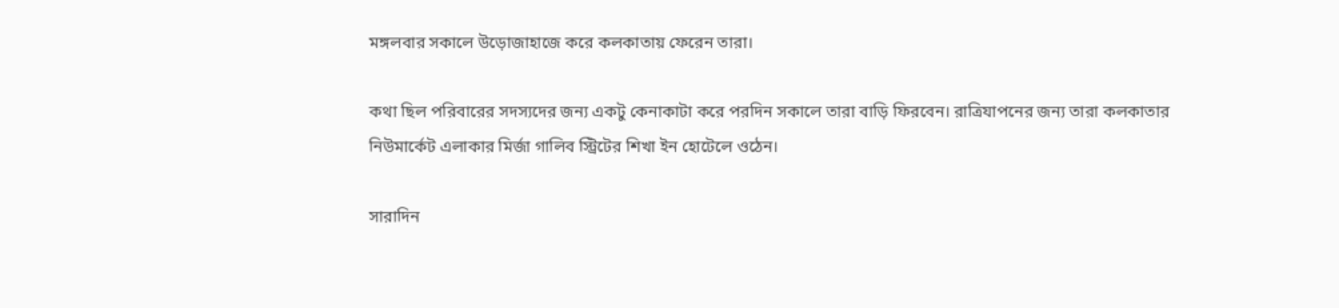মঙ্গলবার সকালে উড়োজাহাজে করে কলকাতায় ফেরেন তারা।

কথা ছিল পরিবারের সদস্যদের জন্য একটু কেনাকাটা করে পরদিন সকালে তারা বাড়ি ফিরবেন। রাত্রিযাপনের জন্য তারা কলকাতার নিউমার্কেট এলাকার মির্জা গালিব স্ট্রিটের শিখা ইন হোটেলে ওঠেন।

সারাদিন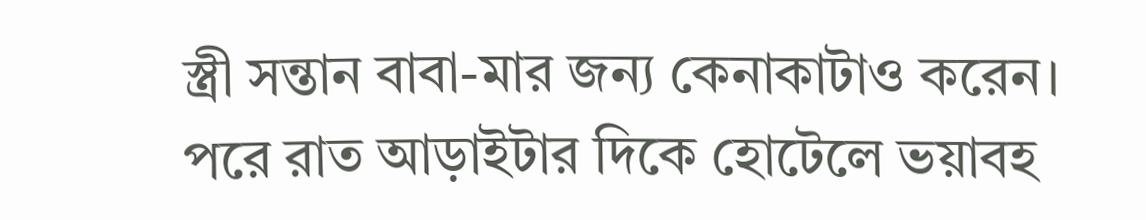স্ত্রী সন্তান বাবা-মার জন্য কেনাকাটাও করেন। পরে রাত আড়াইটার দিকে হোটেলে ভয়াবহ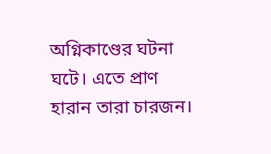অগ্নিকাণ্ডের ঘটনা ঘটে। এতে প্রাণ হারান তারা চারজন।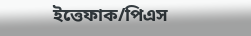ইত্তেফাক/পিএস